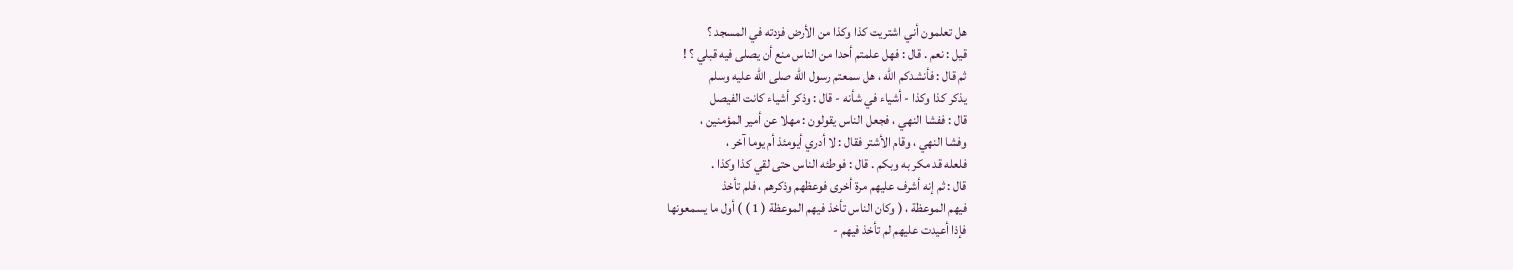هل تعلمون أني اشتريت كذا وكذا من الأرض فزدته في المسجد ؟
قيل : نعم . قال : فهل علمتم أحدا من الناس منع أن يصلى فيه قبلي ؟ !
ثم قال : فأنشدكم الله ، هل سمعتم رسول الله صلى الله عليه وسلم
يذكر كذا وكذا - أشياء في شأنه - قال : وذكر أشياء كانت الفيصل
قال : ففشا النهي ، فجعل الناس يقولون : مهلا عن أمير المؤمنين ،
وفشا النهي ، وقام الأشتر فقال : لا أدري أيومئذ أم يوما آخر ،
فلعله قد مكر به وبكم . قال : فوطئه الناس حتى لقي كذا وكذا .
قال : ثم إنه أشرف عليهم مرة أخرى فوعظهم وذكرهم ، فلم تأخذ
فيهم الموعظة ، ( وكان الناس تأخذ فيهم الموعظة ( 1 ) ) أول ما يسمعونها
فإذا أعيدت عليهم لم تأخذ فيهم -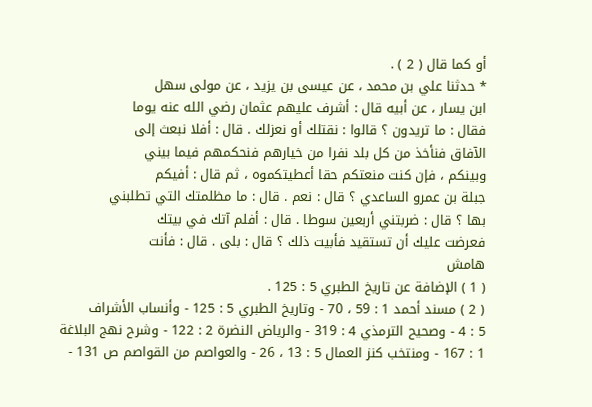أو كما قال ( 2 ) .
* حدثنا علي بن محمد ، عن عيسى بن يزيد ، عن مولى سهل
ابن يسار ، عن أبيه قال : أشرف عليهم عثمان رضي الله عنه يوما
فقال : ما تريدون ؟ قالوا : نقتلك أو نعزلك . قال : أفلا نبعث إلى
الآفاق فنأخذ من كل بلد نفرا من خيارهم فنحكمهم فيما بيني
وبينكم ، فإن كنت منعتكم حقا أعطيتكموه ، ثم قال : أفيكم
جبلة بن عمرو الساعدي ؟ قال : نعم . قال : ما مظلمتك التي تطلبني
بها ؟ قال : ضربتني أربعين سوطا . قال : أفلم آتك في بيتك
فعرضت عليك أن تستقيد فأبيت ذلك ؟ قال : بلى . قال : فأنت
هامش
( 1 ) الإضافة عن تاريخ الطبري 5 : 125 .
( 2 ) مسند أحمد 1 : 59 ، 70 - وتاريخ الطبري 5 : 125 - وأنساب الأشراف
5 : 4 - وصحيح الترمذي 4 : 319 - والرياض النضرة 2 : 122 - وشرح نهج البلاغة
1 : 167 - ومنتخب كنز العمال 5 : 13 ، 26 - والعواصم من القواصم ص 131 -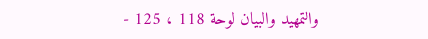والتمهيد والبيان لوحة 118 ، 125 -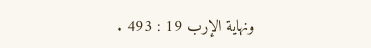ونهاية الإرب 19 : 493 .